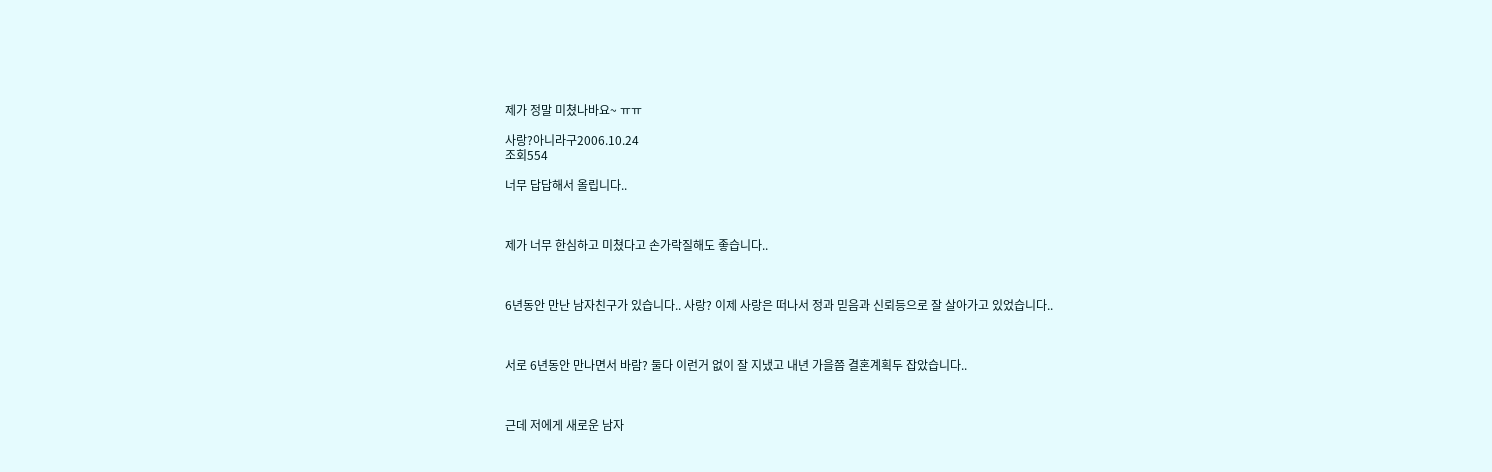제가 정말 미쳤나바요~ ㅠㅠ

사랑?아니라구2006.10.24
조회554

너무 답답해서 올립니다..



제가 너무 한심하고 미쳤다고 손가락질해도 좋습니다..



6년동안 만난 남자친구가 있습니다.. 사랑? 이제 사랑은 떠나서 정과 믿음과 신뢰등으로 잘 살아가고 있었습니다..



서로 6년동안 만나면서 바람? 둘다 이런거 없이 잘 지냈고 내년 가을쯤 결혼계획두 잡았습니다..



근데 저에게 새로운 남자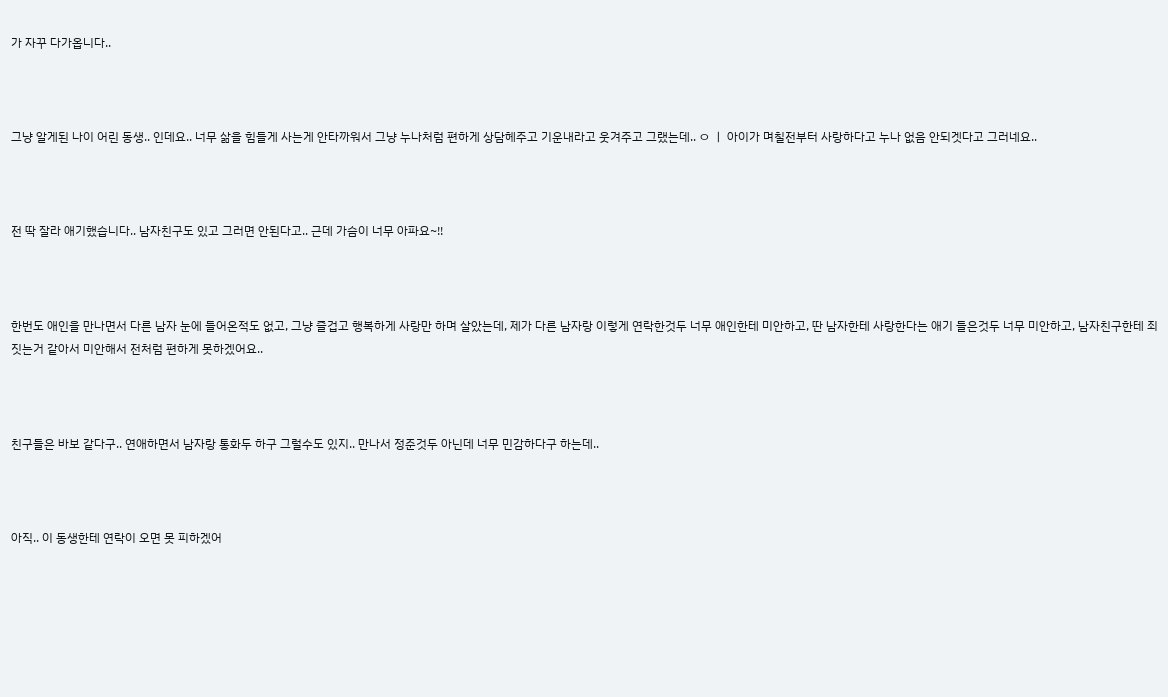가 자꾸 다가옵니다..



그냥 알게된 나이 어린 동생.. 인데요.. 너무 삶을 힘들게 사는게 안타까워서 그냥 누나처럼 편하게 상담헤주고 기운내라고 웃겨주고 그랬는데.. ㅇ ㅣ 아이가 며칠전부터 사랑하다고 누나 없음 안되겟다고 그러네요..



전 딱 잘라 애기했습니다.. 남자친구도 있고 그러면 안된다고.. 근데 가슴이 너무 아파요~!!



한번도 애인을 만나면서 다른 남자 눈에 들어온적도 없고, 그냥 즐겁고 행복하게 사랑만 하며 살았는데, 제가 다른 남자랑 이렇게 연락한것두 너무 애인한테 미안하고, 딴 남자한테 사랑한다는 애기 들은것두 너무 미안하고, 남자친구한테 죄짓는거 같아서 미안해서 전처럼 편하게 못하겠어요..



친구들은 바보 같다구.. 연애하면서 남자랑 통화두 하구 그럴수도 있지.. 만나서 정준것두 아닌데 너무 민감하다구 하는데..



아직.. 이 동생한테 연락이 오면 못 피하겠어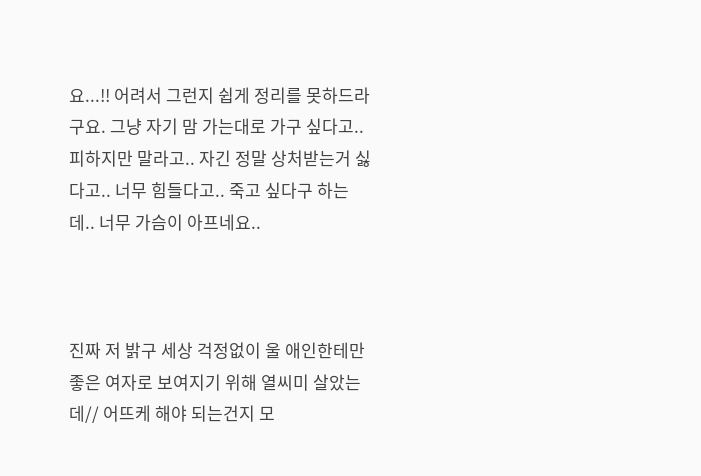요...!! 어려서 그런지 쉽게 정리를 못하드라구요. 그냥 자기 맘 가는대로 가구 싶다고.. 피하지만 말라고.. 자긴 정말 상처받는거 싫다고.. 너무 힘들다고.. 죽고 싶다구 하는데.. 너무 가슴이 아프네요..



진짜 저 밝구 세상 걱정없이 울 애인한테만 좋은 여자로 보여지기 위해 열씨미 살았는데// 어뜨케 해야 되는건지 모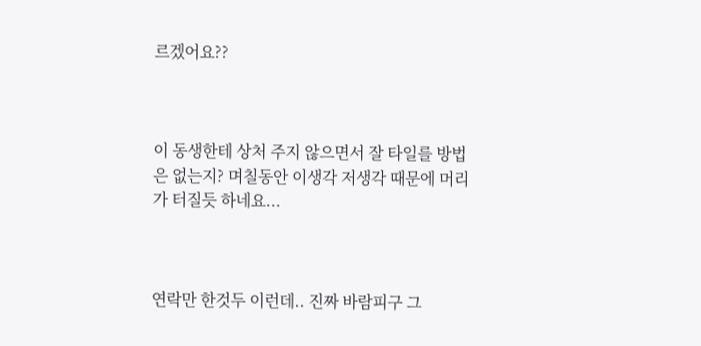르겠어요??



이 동생한테 상처 주지 않으면서 잘 타일를 방법은 없는지? 며칠동안 이생각 저생각 때문에 머리가 터질듯 하네요...



연락만 한것두 이런데.. 진짜 바람피구 그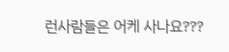런사람들은 어케 사나요???